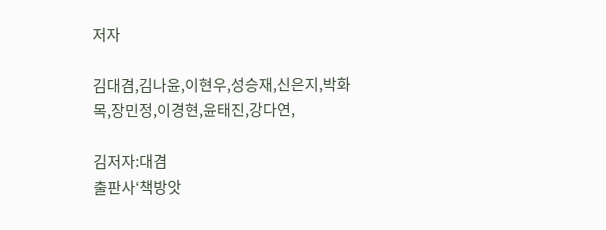저자

김대겸,김나윤,이현우,성승재,신은지,박화목,장민정,이경현,윤태진,강다연,

김저자:대겸
출판사‘책방앗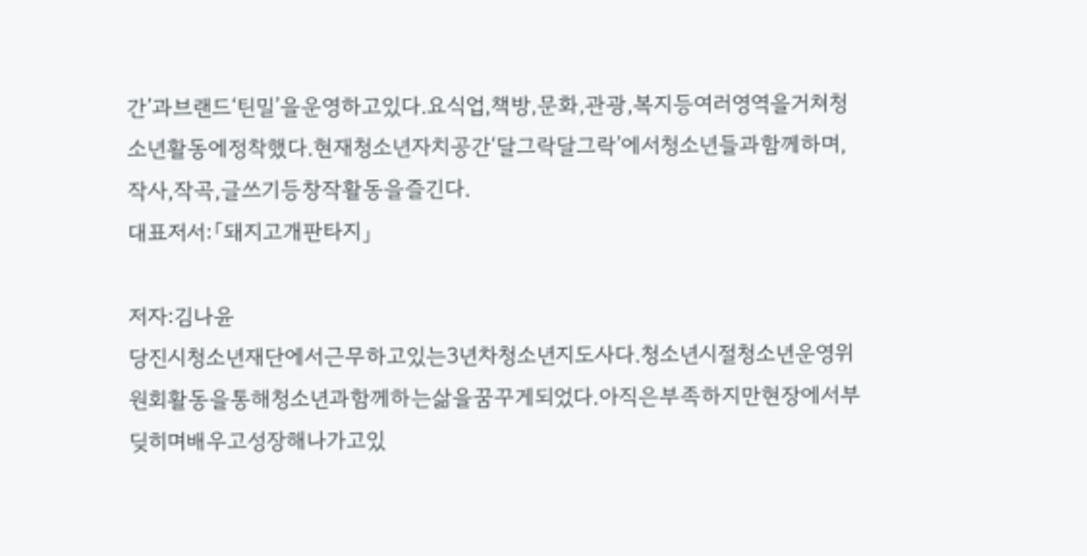간’과브랜드‘틴밀’을운영하고있다.요식업,책방,문화,관광,복지등여러영역을거쳐청소년활동에정착했다.현재청소년자치공간‘달그락달그락’에서청소년들과함께하며,작사,작곡,글쓰기등창작활동을즐긴다.
대표저서:「돼지고개판타지」

저자:김나윤
당진시청소년재단에서근무하고있는3년차청소년지도사다.청소년시절청소년운영위원회활동을통해청소년과함께하는삶을꿈꾸게되었다.아직은부족하지만현장에서부딪히며배우고성장해나가고있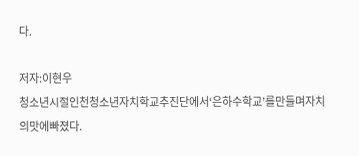다.

저자:이현우
청소년시절인천청소년자치학교추진단에서‘은하수학교’를만들며자치의맛에빠졌다.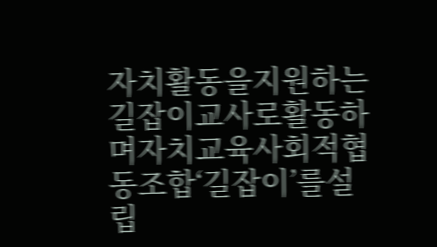자치활동을지원하는길잡이교사로활동하며자치교육사회적협동조합‘길잡이’를설립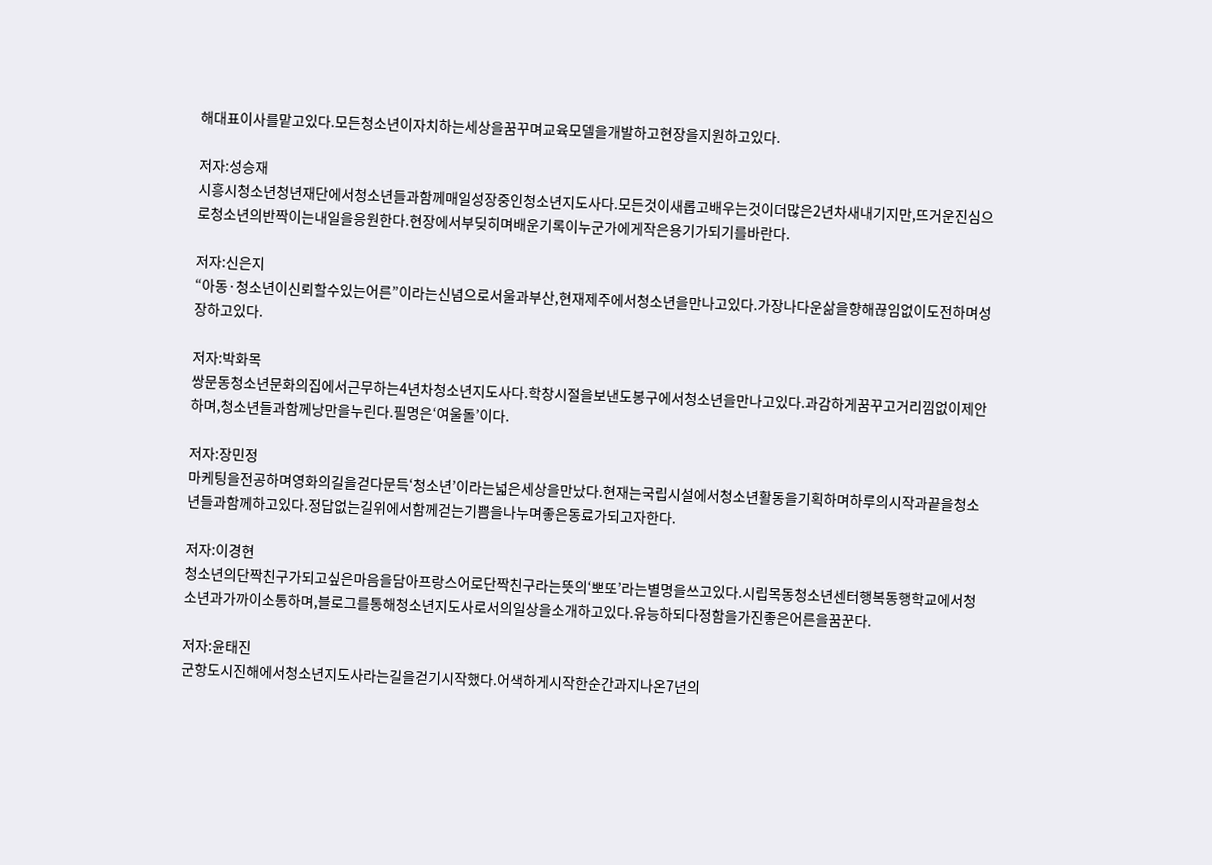해대표이사를맡고있다.모든청소년이자치하는세상을꿈꾸며교육모델을개발하고현장을지원하고있다.

저자:성승재
시흥시청소년청년재단에서청소년들과함께매일성장중인청소년지도사다.모든것이새롭고배우는것이더많은2년차새내기지만,뜨거운진심으로청소년의반짝이는내일을응원한다.현장에서부딪히며배운기록이누군가에게작은용기가되기를바란다.

저자:신은지
“아동·청소년이신뢰할수있는어른”이라는신념으로서울과부산,현재제주에서청소년을만나고있다.가장나다운삶을향해끊임없이도전하며성장하고있다.

저자:박화목
쌍문동청소년문화의집에서근무하는4년차청소년지도사다.학창시절을보낸도봉구에서청소년을만나고있다.과감하게꿈꾸고거리낌없이제안하며,청소년들과함께낭만을누린다.필명은‘여울돌’이다.

저자:장민정
마케팅을전공하며영화의길을걷다문득‘청소년’이라는넓은세상을만났다.현재는국립시설에서청소년활동을기획하며하루의시작과끝을청소년들과함께하고있다.정답없는길위에서함께걷는기쁨을나누며좋은동료가되고자한다.

저자:이경현
청소년의단짝친구가되고싶은마음을담아프랑스어로단짝친구라는뜻의‘뽀또’라는별명을쓰고있다.시립목동청소년센터행복동행학교에서청소년과가까이소통하며,블로그를통해청소년지도사로서의일상을소개하고있다.유능하되다정함을가진좋은어른을꿈꾼다.

저자:윤태진
군항도시진해에서청소년지도사라는길을걷기시작했다.어색하게시작한순간과지나온7년의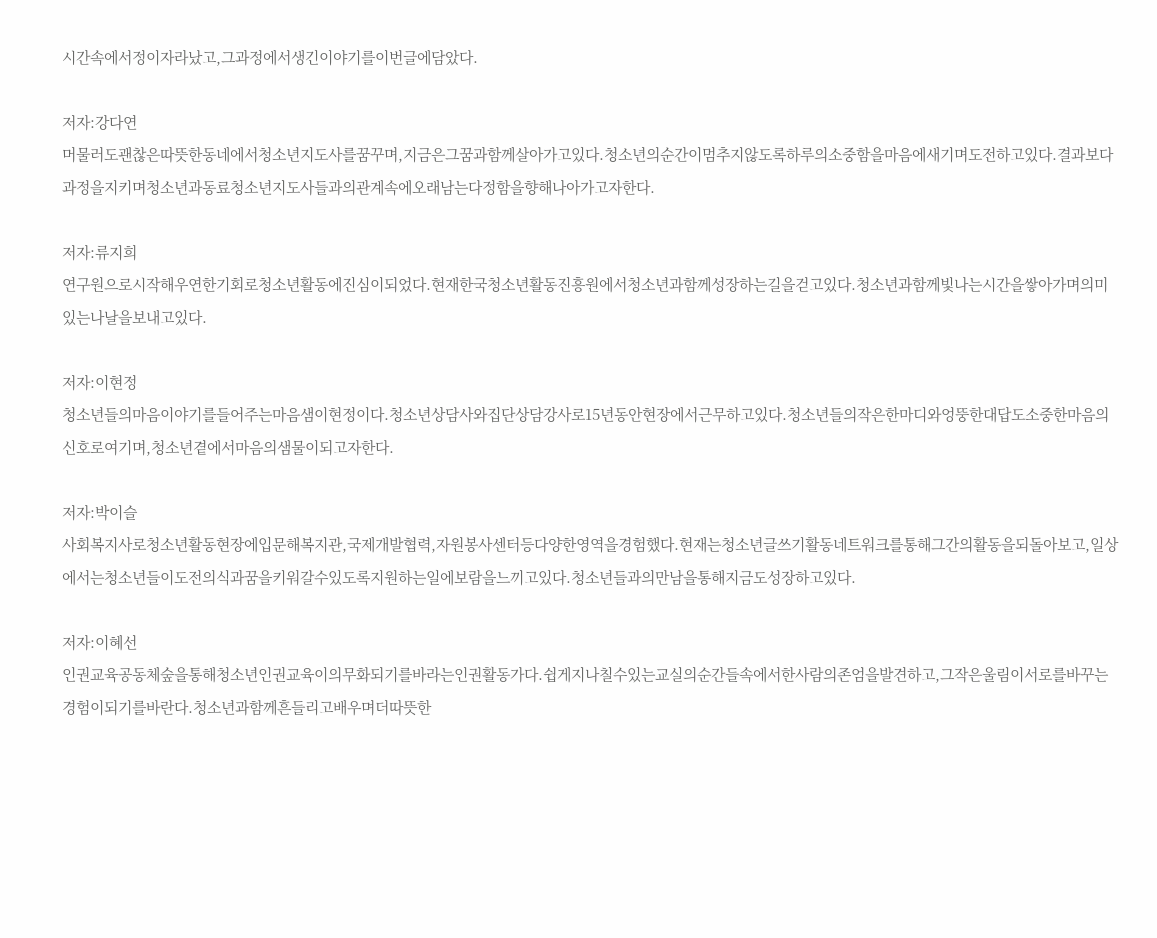시간속에서정이자라났고,그과정에서생긴이야기를이번글에담았다.

저자:강다연
머물러도괜찮은따뜻한동네에서청소년지도사를꿈꾸며,지금은그꿈과함께살아가고있다.청소년의순간이멈추지않도록하루의소중함을마음에새기며도전하고있다.결과보다과정을지키며청소년과동료청소년지도사들과의관계속에오래남는다정함을향해나아가고자한다.

저자:류지희
연구원으로시작해우연한기회로청소년활동에진심이되었다.현재한국청소년활동진흥원에서청소년과함께성장하는길을걷고있다.청소년과함께빛나는시간을쌓아가며의미있는나날을보내고있다.

저자:이현정
청소년들의마음이야기를들어주는마음샘이현정이다.청소년상담사와집단상담강사로15년동안현장에서근무하고있다.청소년들의작은한마디와엉뚱한대답도소중한마음의신호로여기며,청소년곁에서마음의샘물이되고자한다.

저자:박이슬
사회복지사로청소년활동현장에입문해복지관,국제개발협력,자원봉사센터등다양한영역을경험했다.현재는청소년글쓰기활동네트워크를통해그간의활동을되돌아보고,일상에서는청소년들이도전의식과꿈을키워갈수있도록지원하는일에보람을느끼고있다.청소년들과의만남을통해지금도성장하고있다.

저자:이혜선
인권교육공동체숲을통해청소년인권교육이의무화되기를바라는인권활동가다.쉽게지나칠수있는교실의순간들속에서한사람의존엄을발견하고,그작은울림이서로를바꾸는경험이되기를바란다.청소년과함께흔들리고배우며더따뜻한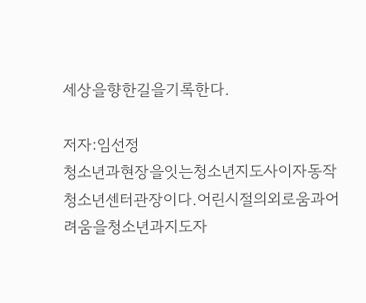세상을향한길을기록한다.

저자:임선정
청소년과현장을잇는청소년지도사이자동작청소년센터관장이다.어린시절의외로움과어려움을청소년과지도자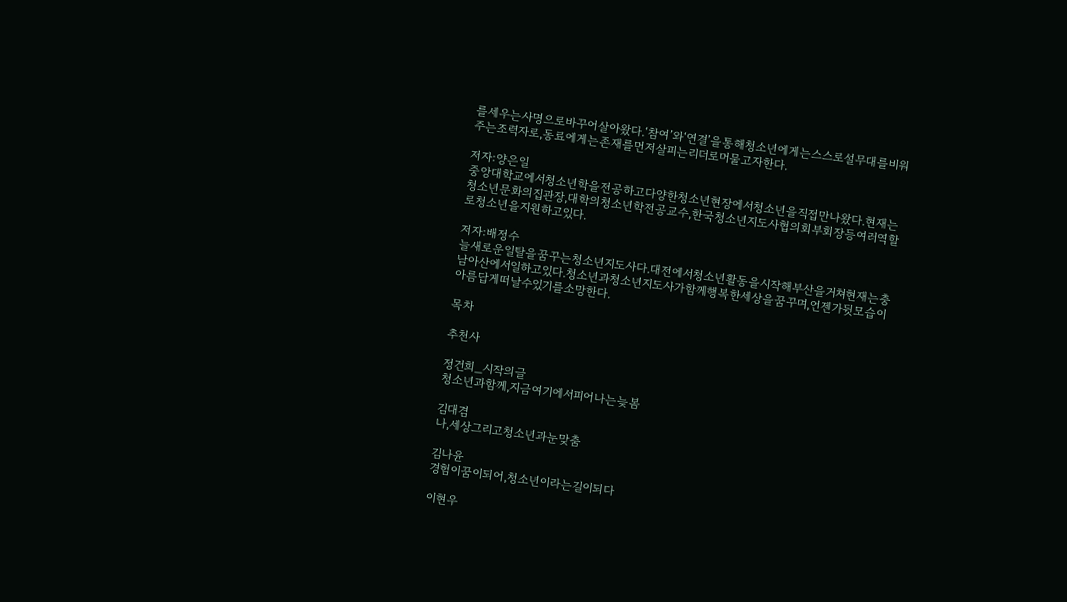를세우는사명으로바꾸어살아왔다.‘참여’와‘연결’을통해청소년에게는스스로설무대를비워주는조력자로,동료에게는존재를먼저살피는리더로머물고자한다.

저자:양은일
중앙대학교에서청소년학을전공하고다양한청소년현장에서청소년을직접만나왔다.현재는청소년문화의집관장,대학의청소년학전공교수,한국청소년지도사협의회부회장등여러역할로청소년을지원하고있다.

저자:배정수
늘새로운일탈을꿈꾸는청소년지도사다.대전에서청소년활동을시작해부산을거쳐현재는충남아산에서일하고있다.청소년과청소년지도사가함께행복한세상을꿈꾸며,언젠가뒷모습이아름답게떠날수있기를소망한다.

목차

추천사

정건희_시작의글
청소년과함께,지금여기에서피어나는늦봄

김대겸
나,세상그리고청소년과눈맞춤

김나윤
경험이꿈이되어,청소년이라는길이되다

이현우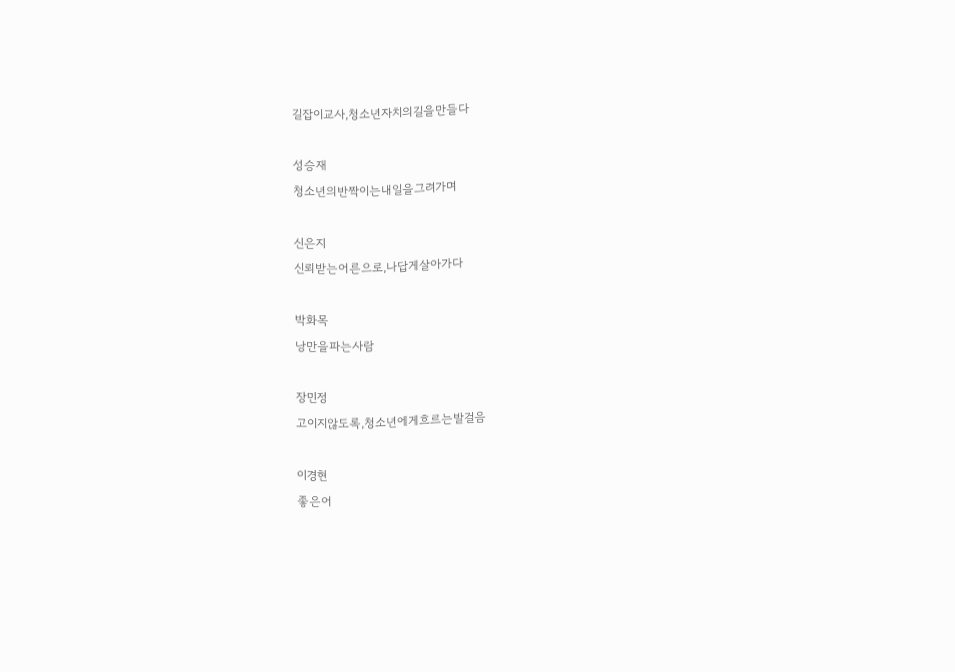길잡이교사,청소년자치의길을만들다

성승재
청소년의반짝이는내일을그려가며

신은지
신뢰받는어른으로,나답게살아가다

박화목
낭만을파는사람

장민정
고이지않도록,청소년에게흐르는발걸음

이경현
좋은어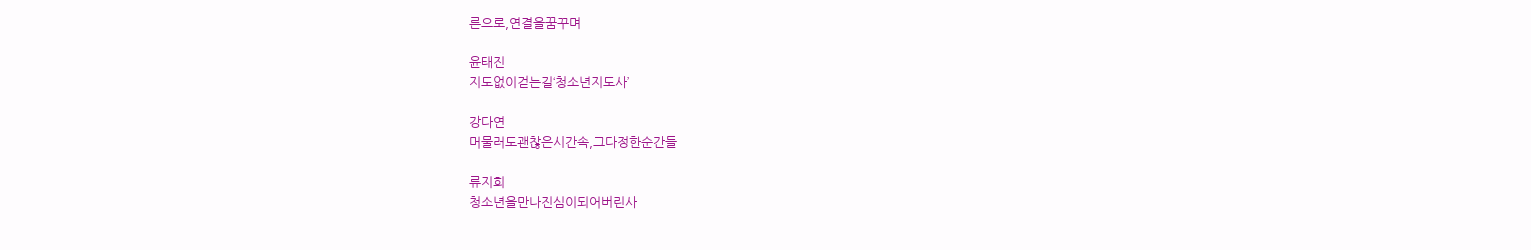른으로,연결을꿈꾸며

윤태진
지도없이걷는길‘청소년지도사’

강다연
머물러도괜찮은시간속,그다정한순간들

류지희
청소년을만나진심이되어버린사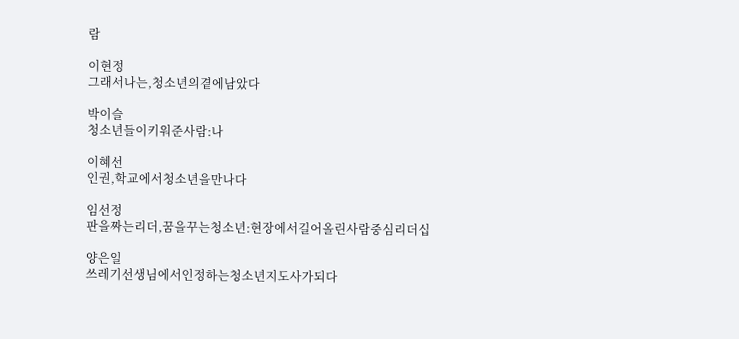람

이현정
그래서나는,청소년의곁에남았다

박이슬
청소년들이키워준사람:나

이혜선
인권,학교에서청소년을만나다

임선정
판을짜는리더,꿈을꾸는청소년:현장에서길어올린사람중심리더십

양은일
쓰레기선생님에서인정하는청소년지도사가되다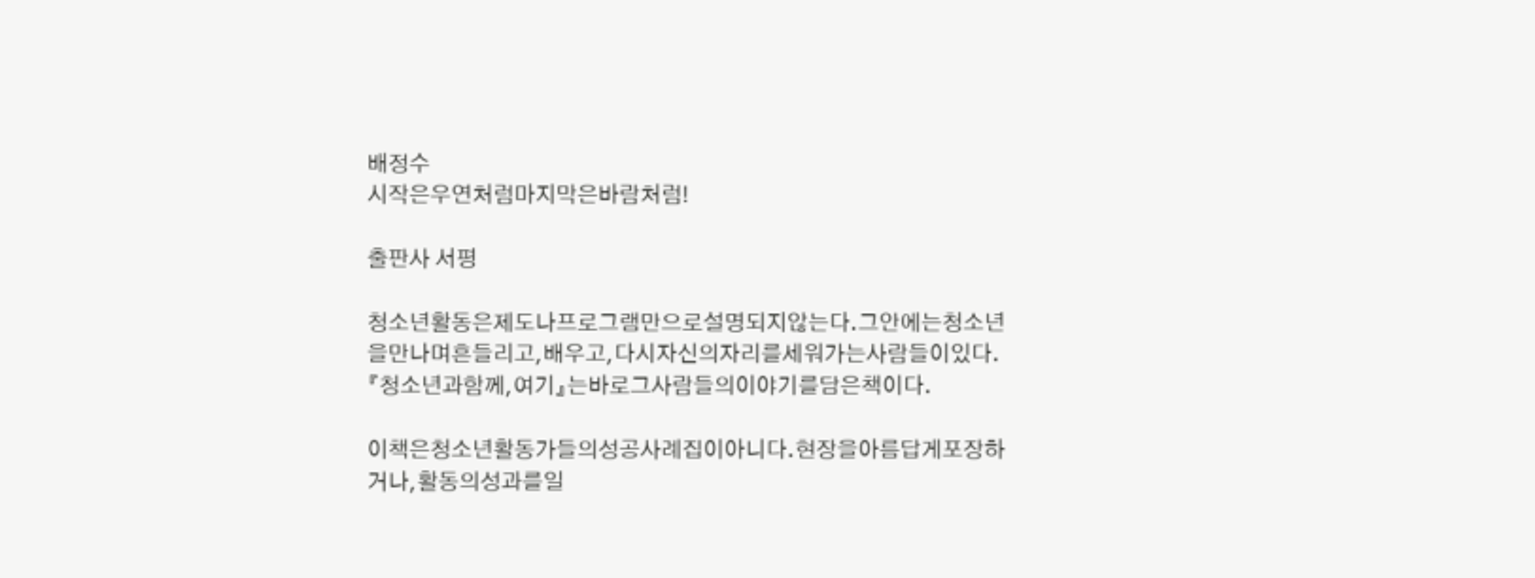배정수
시작은우연처럼마지막은바람처럼!

출판사 서평

청소년활동은제도나프로그램만으로설명되지않는다.그안에는청소년을만나며흔들리고,배우고,다시자신의자리를세워가는사람들이있다.『청소년과함께,여기』는바로그사람들의이야기를담은책이다.

이책은청소년활동가들의성공사례집이아니다.현장을아름답게포장하거나,활동의성과를일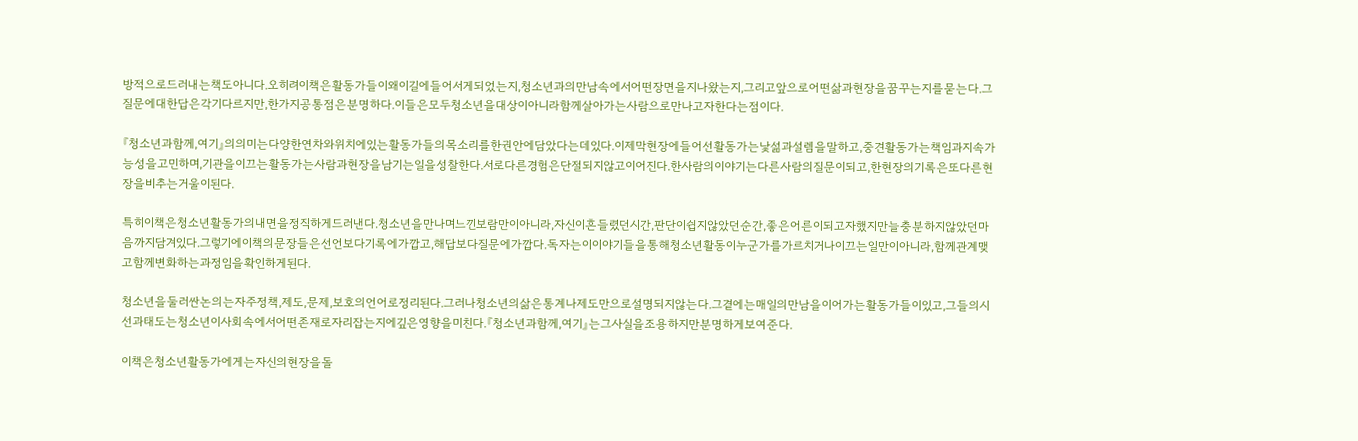방적으로드러내는책도아니다.오히려이책은활동가들이왜이길에들어서게되었는지,청소년과의만남속에서어떤장면을지나왔는지,그리고앞으로어떤삶과현장을꿈꾸는지를묻는다.그질문에대한답은각기다르지만,한가지공통점은분명하다.이들은모두청소년을대상이아니라함께살아가는사람으로만나고자한다는점이다.

『청소년과함께,여기』의의미는다양한연차와위치에있는활동가들의목소리를한권안에담았다는데있다.이제막현장에들어선활동가는낯섦과설렘을말하고,중견활동가는책임과지속가능성을고민하며,기관을이끄는활동가는사람과현장을남기는일을성찰한다.서로다른경험은단절되지않고이어진다.한사람의이야기는다른사람의질문이되고,한현장의기록은또다른현장을비추는거울이된다.

특히이책은청소년활동가의내면을정직하게드러낸다.청소년을만나며느낀보람만이아니라,자신이흔들렸던시간,판단이쉽지않았던순간,좋은어른이되고자했지만늘충분하지않았던마음까지담겨있다.그렇기에이책의문장들은선언보다기록에가깝고,해답보다질문에가깝다.독자는이이야기들을통해청소년활동이누군가를가르치거나이끄는일만이아니라,함께관계맺고함께변화하는과정임을확인하게된다.

청소년을둘러싼논의는자주정책,제도,문제,보호의언어로정리된다.그러나청소년의삶은통계나제도만으로설명되지않는다.그곁에는매일의만남을이어가는활동가들이있고,그들의시선과태도는청소년이사회속에서어떤존재로자리잡는지에깊은영향을미친다.『청소년과함께,여기』는그사실을조용하지만분명하게보여준다.

이책은청소년활동가에게는자신의현장을돌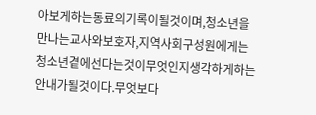아보게하는동료의기록이될것이며,청소년을만나는교사와보호자,지역사회구성원에게는청소년곁에선다는것이무엇인지생각하게하는안내가될것이다.무엇보다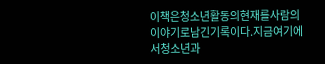이책은청소년활동의현재를사람의이야기로남긴기록이다.지금여기에서청소년과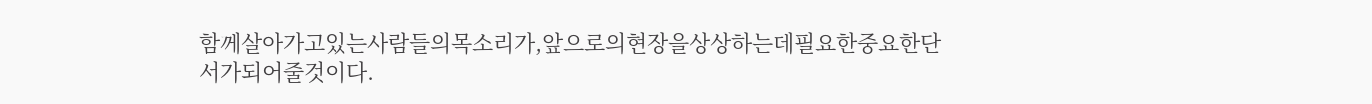함께살아가고있는사람들의목소리가,앞으로의현장을상상하는데필요한중요한단서가되어줄것이다.